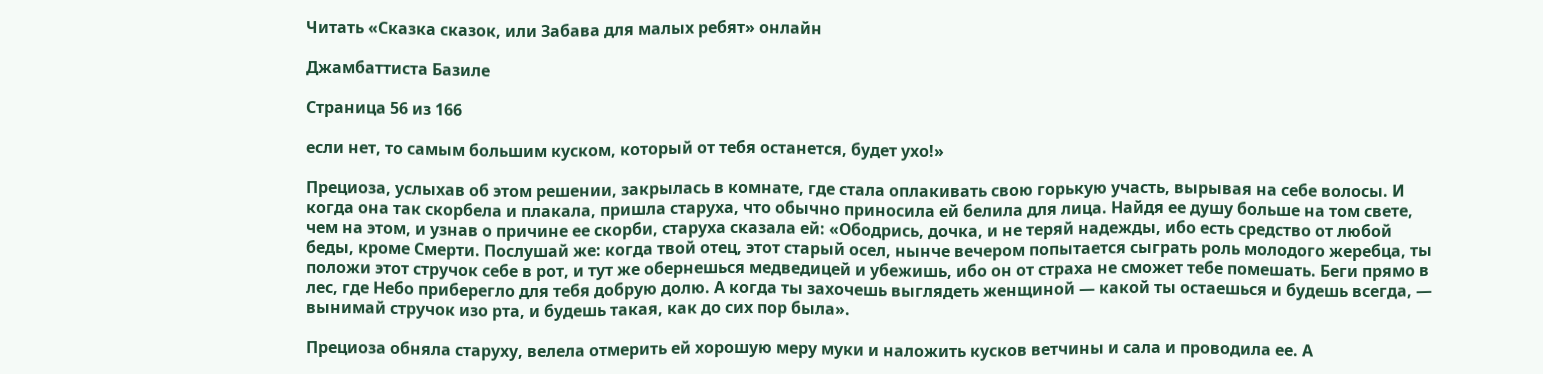Читать «Сказка сказок, или Забава для малых ребят» онлайн

Джамбаттиста Базиле

Страница 56 из 166

если нет, то самым большим куском, который от тебя останется, будет ухо!»

Прециоза, услыхав об этом решении, закрылась в комнате, где стала оплакивать свою горькую участь, вырывая на себе волосы. И когда она так скорбела и плакала, пришла старуха, что обычно приносила ей белила для лица. Найдя ее душу больше на том свете, чем на этом, и узнав о причине ее скорби, старуха сказала ей: «Ободрись, дочка, и не теряй надежды, ибо есть средство от любой беды, кроме Смерти. Послушай же: когда твой отец, этот старый осел, нынче вечером попытается сыграть роль молодого жеребца, ты положи этот стручок себе в рот, и тут же обернешься медведицей и убежишь, ибо он от страха не сможет тебе помешать. Беги прямо в лес, где Небо приберегло для тебя добрую долю. А когда ты захочешь выглядеть женщиной — какой ты остаешься и будешь всегда, — вынимай стручок изо рта, и будешь такая, как до сих пор была».

Прециоза обняла старуху, велела отмерить ей хорошую меру муки и наложить кусков ветчины и сала и проводила ее. А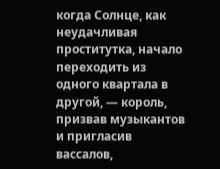когда Солнце, как неудачливая проститутка, начало переходить из одного квартала в другой, — король, призвав музыкантов и пригласив вассалов,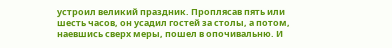устроил великий праздник. Проплясав пять или шесть часов, он усадил гостей за столы, а потом, наевшись сверх меры, пошел в опочивальню. И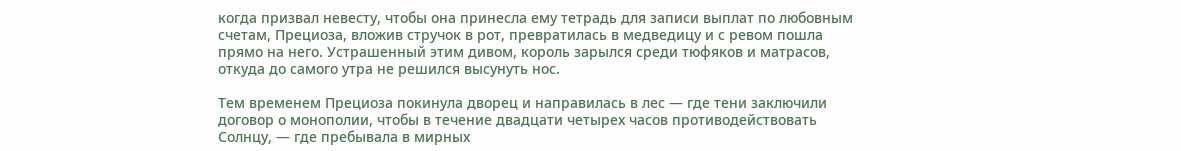когда призвал невесту, чтобы она принесла ему тетрадь для записи выплат по любовным счетам, Прециоза, вложив стручок в рот, превратилась в медведицу и с ревом пошла прямо на него. Устрашенный этим дивом, король зарылся среди тюфяков и матрасов, откуда до самого утра не решился высунуть нос.

Тем временем Прециоза покинула дворец и направилась в лес — где тени заключили договор о монополии, чтобы в течение двадцати четырех часов противодействовать Солнцу, — где пребывала в мирных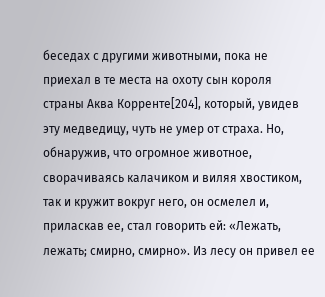беседах с другими животными, пока не приехал в те места на охоту сын короля страны Аква Корренте[204], который, увидев эту медведицу, чуть не умер от страха. Но, обнаружив, что огромное животное, сворачиваясь калачиком и виляя хвостиком, так и кружит вокруг него, он осмелел и, приласкав ее, стал говорить ей: «Лежать, лежать; смирно, смирно». Из лесу он привел ее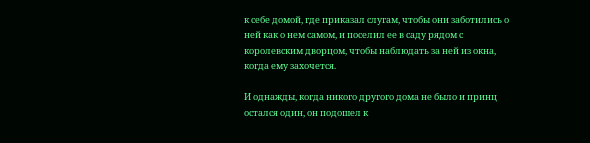к себе домой, где приказал слугам, чтобы они заботились о ней как о нем самом, и поселил ее в саду рядом с королевским дворцом, чтобы наблюдать за ней из окна, когда ему захочется.

И однажды, когда никого другого дома не было и принц остался один, он подошел к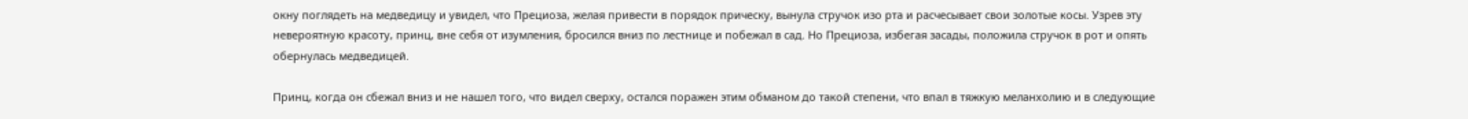окну поглядеть на медведицу и увидел, что Прециоза, желая привести в порядок прическу, вынула стручок изо рта и расчесывает свои золотые косы. Узрев эту невероятную красоту, принц, вне себя от изумления, бросился вниз по лестнице и побежал в сад. Но Прециоза, избегая засады, положила стручок в рот и опять обернулась медведицей.

Принц, когда он сбежал вниз и не нашел того, что видел сверху, остался поражен этим обманом до такой степени, что впал в тяжкую меланхолию и в следующие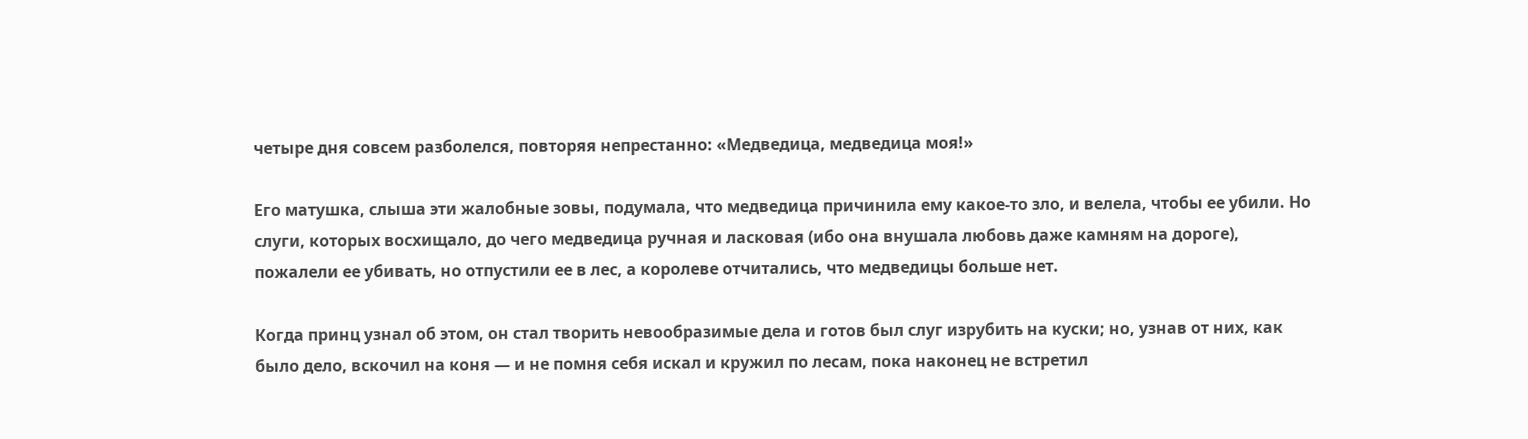четыре дня совсем разболелся, повторяя непрестанно: «Медведица, медведица моя!»

Его матушка, слыша эти жалобные зовы, подумала, что медведица причинила ему какое-то зло, и велела, чтобы ее убили. Но слуги, которых восхищало, до чего медведица ручная и ласковая (ибо она внушала любовь даже камням на дороге), пожалели ее убивать, но отпустили ее в лес, а королеве отчитались, что медведицы больше нет.

Когда принц узнал об этом, он стал творить невообразимые дела и готов был слуг изрубить на куски; но, узнав от них, как было дело, вскочил на коня — и не помня себя искал и кружил по лесам, пока наконец не встретил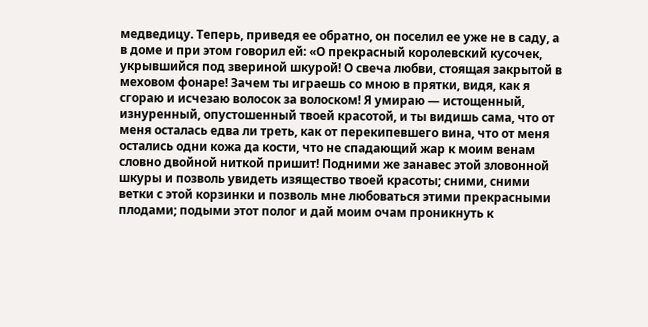медведицу. Теперь, приведя ее обратно, он поселил ее уже не в саду, а в доме и при этом говорил ей: «О прекрасный королевский кусочек, укрывшийся под звериной шкурой! О свеча любви, стоящая закрытой в меховом фонаре! Зачем ты играешь со мною в прятки, видя, как я сгораю и исчезаю волосок за волоском! Я умираю — истощенный, изнуренный, опустошенный твоей красотой, и ты видишь сама, что от меня осталась едва ли треть, как от перекипевшего вина, что от меня остались одни кожа да кости, что не спадающий жар к моим венам словно двойной ниткой пришит! Подними же занавес этой зловонной шкуры и позволь увидеть изящество твоей красоты; сними, сними ветки с этой корзинки и позволь мне любоваться этими прекрасными плодами; подыми этот полог и дай моим очам проникнуть к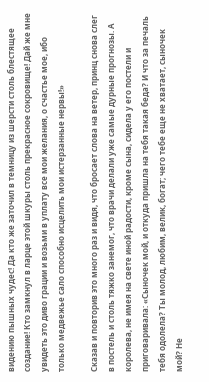видению пышных чудес! Да кто же заточил в темницу из шерсти столь блестящее создание! Кто замкнул в ларце этой шкуры столь прекрасное сокровище! Дай же мне увидеть это диво грации и возьми в уплату все мои желания, о счастье мое, ибо только медвежье сало способно исцелить мои истерзанные нервы!»

Сказав и повторив это много раз и видя, что бросает слова на ветер, принц снова слег в постель и столь тяжко занемог, что врачи делали уже самые дурные прогнозы. А королева, не имея на свете иной радости, кроме сына, сидела у его постели и приговаривала: «Сыночек мой, и откуда пришла на тебя такая беда? И что за печаль тебя одолела? Ты молод, любим, велик, богат; чего тебе еще не хватает, сыночек мой? Не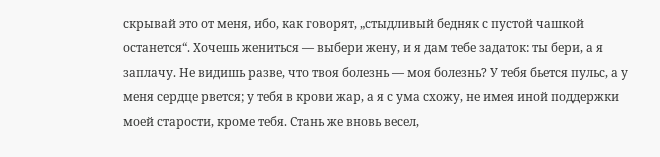скрывай это от меня, ибо, как говорят, „стыдливый бедняк с пустой чашкой останется“. Хочешь жениться — выбери жену, и я дам тебе задаток: ты бери, а я заплачу. Не видишь разве, что твоя болезнь — моя болезнь? У тебя бьется пульс, а у меня сердце рвется; у тебя в крови жар, а я с ума схожу, не имея иной поддержки моей старости, кроме тебя. Стань же вновь весел,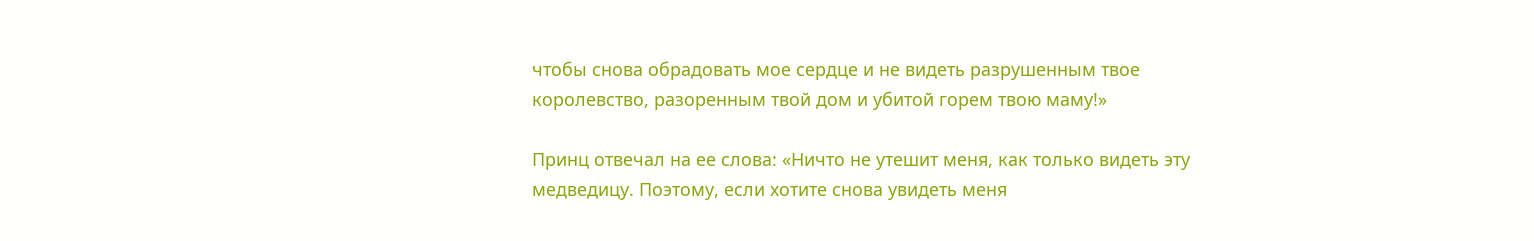чтобы снова обрадовать мое сердце и не видеть разрушенным твое королевство, разоренным твой дом и убитой горем твою маму!»

Принц отвечал на ее слова: «Ничто не утешит меня, как только видеть эту медведицу. Поэтому, если хотите снова увидеть меня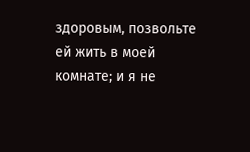здоровым, позвольте ей жить в моей комнате; и я не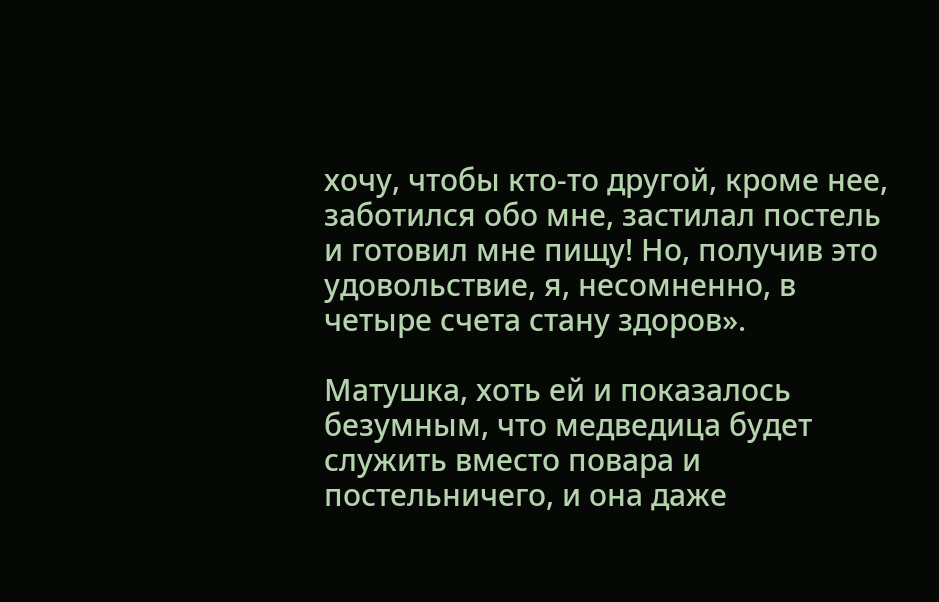хочу, чтобы кто-то другой, кроме нее, заботился обо мне, застилал постель и готовил мне пищу! Но, получив это удовольствие, я, несомненно, в четыре счета стану здоров».

Матушка, хоть ей и показалось безумным, что медведица будет служить вместо повара и постельничего, и она даже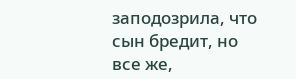заподозрила, что сын бредит, но все же,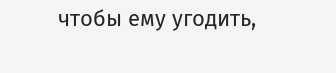чтобы ему угодить,